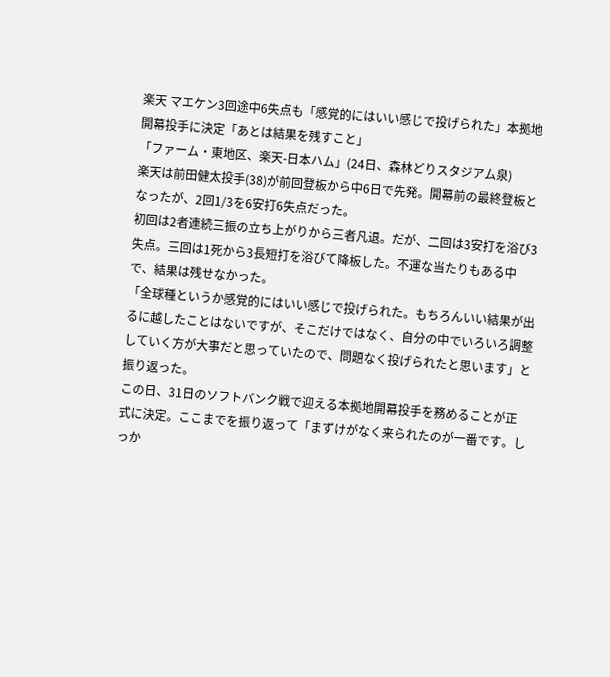楽天 マエケン3回途中6失点も「感覚的にはいい感じで投げられた」本拠地開幕投手に決定「あとは結果を残すこと」
「ファーム・東地区、楽天-日本ハム」(24日、森林どりスタジアム泉)
楽天は前田健太投手(38)が前回登板から中6日で先発。開幕前の最終登板となったが、2回1/3を6安打6失点だった。
初回は2者連続三振の立ち上がりから三者凡退。だが、二回は3安打を浴び3失点。三回は1死から3長短打を浴びて降板した。不運な当たりもある中で、結果は残せなかった。
「全球種というか感覚的にはいい感じで投げられた。もちろんいい結果が出るに越したことはないですが、そこだけではなく、自分の中でいろいろ調整していく方が大事だと思っていたので、問題なく投げられたと思います」と振り返った。
この日、31日のソフトバンク戦で迎える本拠地開幕投手を務めることが正式に決定。ここまでを振り返って「まずけがなく来られたのが一番です。しっか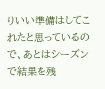りいい準備はしてこれたと思っているので、あとはシーズンで結果を残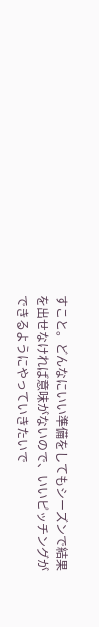すこと。どんなにいい準備をしてもシーズンで結果を出せなければ意味がないので、いいピッチングができるようにやっていきたいで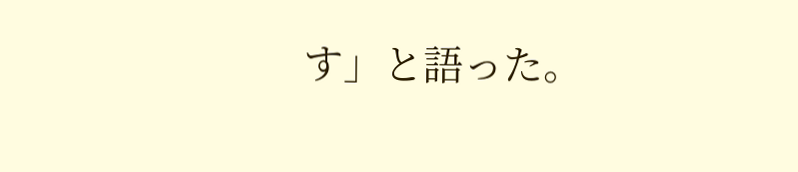す」と語った。